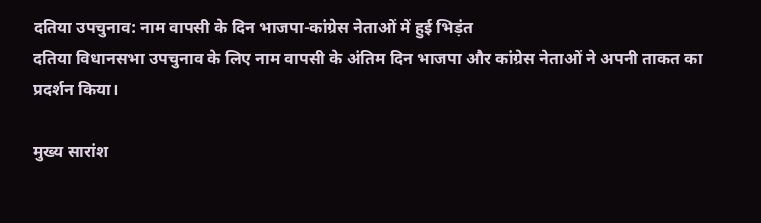दतिया उपचुनाव: नाम वापसी के दिन भाजपा-कांग्रेस नेताओं में हुई भिड़ंत
दतिया विधानसभा उपचुनाव के लिए नाम वापसी के अंतिम दिन भाजपा और कांग्रेस नेताओं ने अपनी ताकत का प्रदर्शन किया।

मुख्य सारांश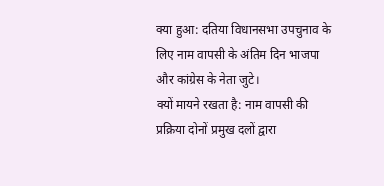क्या हुआ: दतिया विधानसभा उपचुनाव के लिए नाम वापसी के अंतिम दिन भाजपा और कांग्रेस के नेता जुटे।
क्यों मायने रखता है: नाम वापसी की प्रक्रिया दोनों प्रमुख दलों द्वारा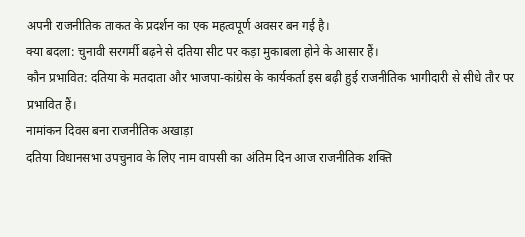अपनी राजनीतिक ताकत के प्रदर्शन का एक महत्वपूर्ण अवसर बन गई है।
क्या बदला: चुनावी सरगर्मी बढ़ने से दतिया सीट पर कड़ा मुकाबला होने के आसार हैं।
कौन प्रभावित: दतिया के मतदाता और भाजपा-कांग्रेस के कार्यकर्ता इस बढ़ी हुई राजनीतिक भागीदारी से सीधे तौर पर प्रभावित हैं।
नामांकन दिवस बना राजनीतिक अखाड़ा
दतिया विधानसभा उपचुनाव के लिए नाम वापसी का अंतिम दिन आज राजनीतिक शक्ति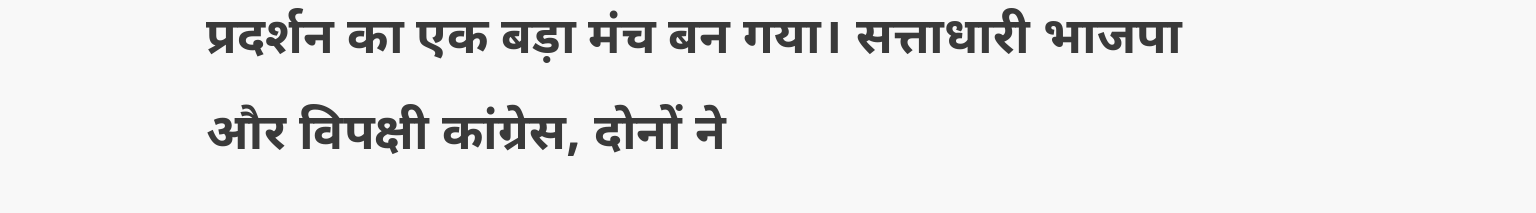प्रदर्शन का एक बड़ा मंच बन गया। सत्ताधारी भाजपा और विपक्षी कांग्रेस, दोनों ने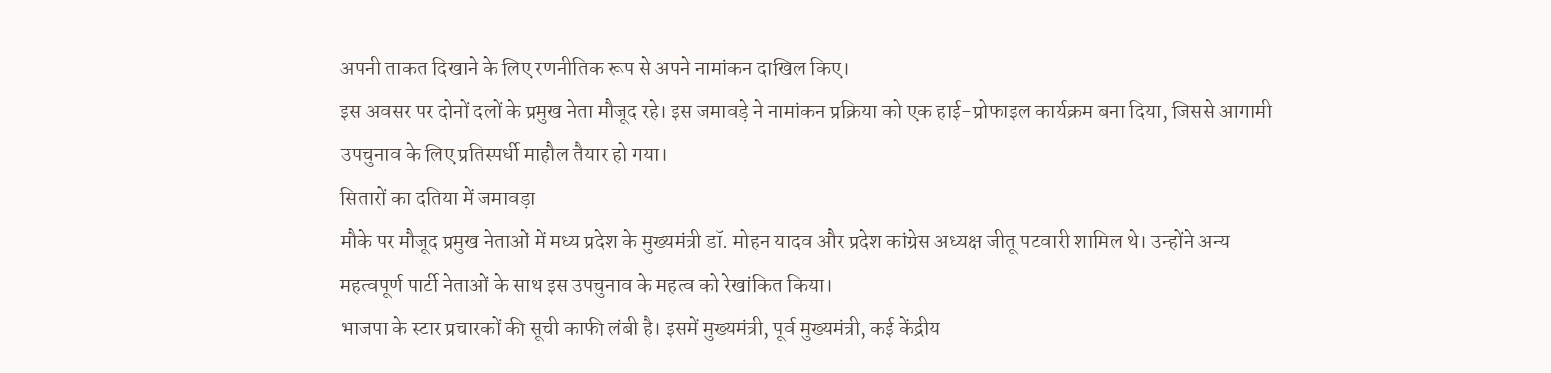अपनी ताकत दिखाने के लिए रणनीतिक रूप से अपने नामांकन दाखिल किए।
इस अवसर पर दोनों दलों के प्रमुख नेता मौजूद रहे। इस जमावड़े ने नामांकन प्रक्रिया को एक हाई-प्रोफाइल कार्यक्रम बना दिया, जिससे आगामी उपचुनाव के लिए प्रतिस्पर्धी माहौल तैयार हो गया।
सितारों का दतिया में जमावड़ा
मौके पर मौजूद प्रमुख नेताओं में मध्य प्रदेश के मुख्यमंत्री डॉ. मोहन यादव और प्रदेश कांग्रेस अध्यक्ष जीतू पटवारी शामिल थे। उन्होंने अन्य महत्वपूर्ण पार्टी नेताओं के साथ इस उपचुनाव के महत्व को रेखांकित किया।
भाजपा के स्टार प्रचारकों की सूची काफी लंबी है। इसमें मुख्यमंत्री, पूर्व मुख्यमंत्री, कई केंद्रीय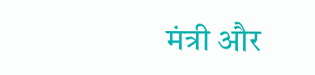मंत्री और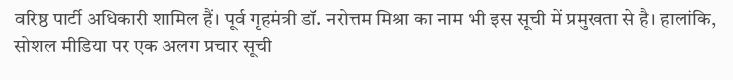वरिष्ठ पार्टी अधिकारी शामिल हैं। पूर्व गृहमंत्री डॉ. नरोत्तम मिश्रा का नाम भी इस सूची में प्रमुखता से है। हालांकि, सोशल मीडिया पर एक अलग प्रचार सूची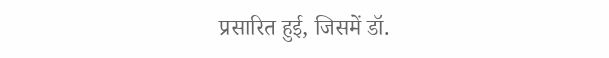प्रसारित हुई, जिसमें डॉ.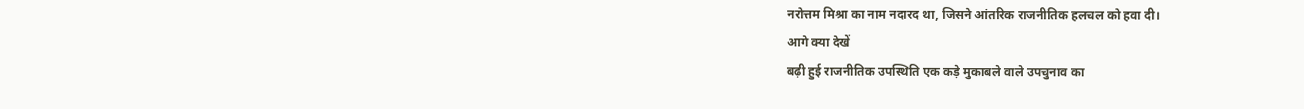नरोत्तम मिश्रा का नाम नदारद था, जिसने आंतरिक राजनीतिक हलचल को हवा दी।
आगे क्या देखें
बढ़ी हुई राजनीतिक उपस्थिति एक कड़े मुकाबले वाले उपचुनाव का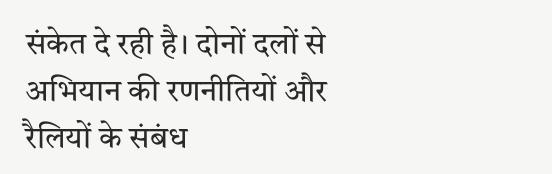संकेत दे रही है। दोनों दलों से अभियान की रणनीतियों और रैलियों के संबंध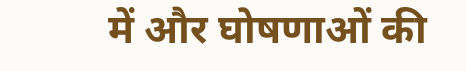में और घोषणाओं की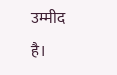उम्मीद है।